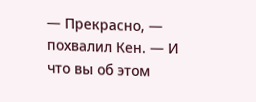— Прекрасно, — похвалил Кен. — И что вы об этом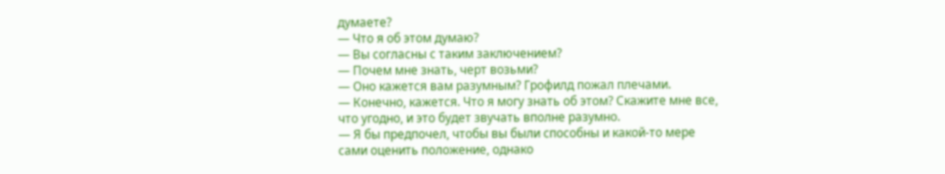думаете?
— Что я об этом думаю?
— Вы согласны с таким заключением?
— Почем мне знать, черт возьми?
— Оно кажется вам разумным? Грофилд пожал плечами.
— Конечно, кажется. Что я могу знать об этом? Скажите мне все, что угодно, и это будет звучать вполне разумно.
— Я бы предпочел, чтобы вы были способны и какой-то мере сами оценить положение, однако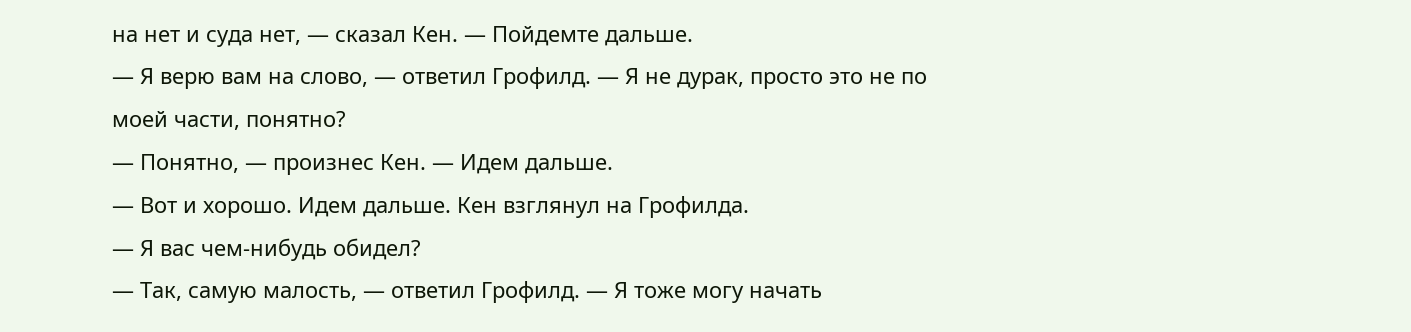на нет и суда нет, — сказал Кен. — Пойдемте дальше.
— Я верю вам на слово, — ответил Грофилд. — Я не дурак, просто это не по моей части, понятно?
— Понятно, — произнес Кен. — Идем дальше.
— Вот и хорошо. Идем дальше. Кен взглянул на Грофилда.
— Я вас чем-нибудь обидел?
— Так, самую малость, — ответил Грофилд. — Я тоже могу начать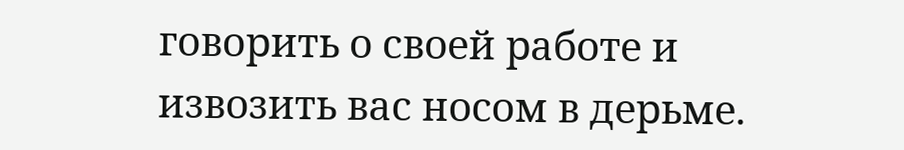говорить о своей работе и извозить вас носом в дерьме.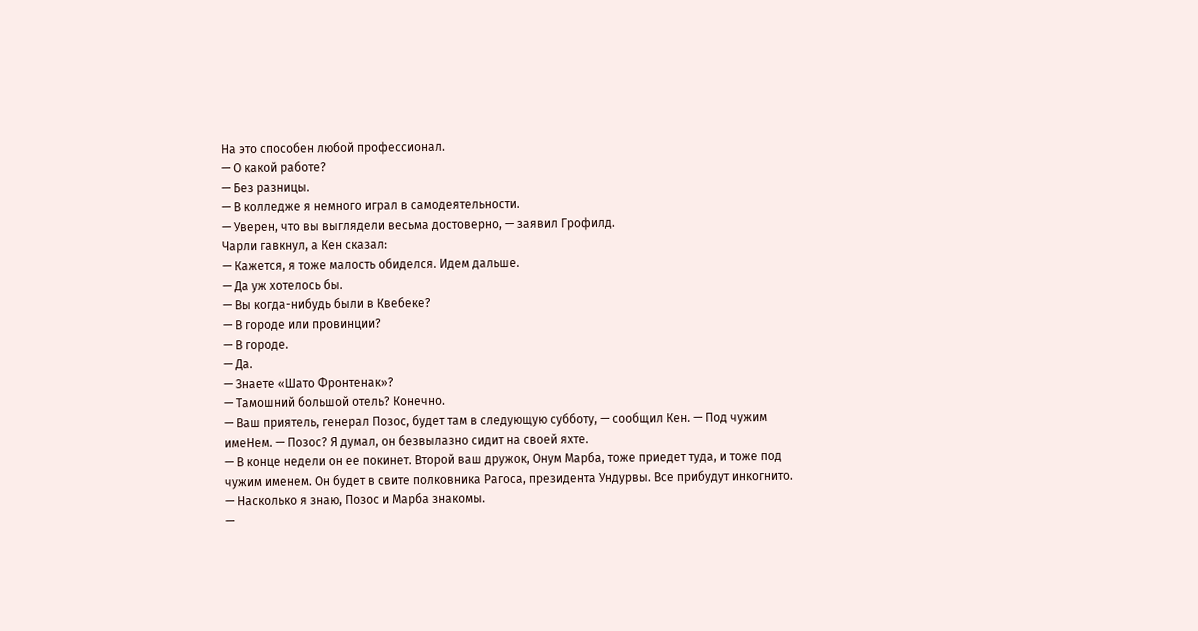На это способен любой профессионал.
— О какой работе?
— Без разницы.
— В колледже я немного играл в самодеятельности.
— Уверен, что вы выглядели весьма достоверно, — заявил Грофилд.
Чарли гавкнул, а Кен сказал:
— Кажется, я тоже малость обиделся. Идем дальше.
— Да уж хотелось бы.
— Вы когда-нибудь были в Квебеке?
— В городе или провинции?
— В городе.
— Да.
— Знаете «Шато Фронтенак»?
— Тамошний большой отель? Конечно.
— Ваш приятель, генерал Позос, будет там в следующую субботу, — сообщил Кен. — Под чужим имеНем. — Позос? Я думал, он безвылазно сидит на своей яхте.
— В конце недели он ее покинет. Второй ваш дружок, Онум Марба, тоже приедет туда, и тоже под чужим именем. Он будет в свите полковника Рагоса, президента Ундурвы. Все прибудут инкогнито.
— Насколько я знаю, Позос и Марба знакомы.
—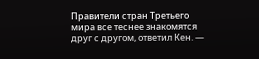Правители стран Третьего мира все теснее знакомятся друг с другом, ответил Кен. —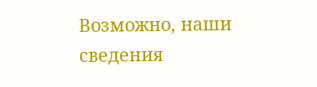Возможно, наши сведения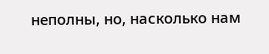неполны, но, насколько нам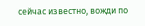сейчас известно, вожди по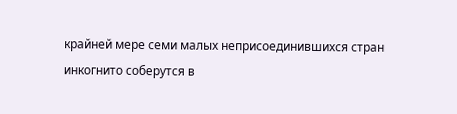крайней мере семи малых неприсоединившихся стран инкогнито соберутся в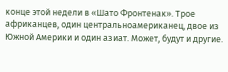конце этой недели в «Шато Фронтенак». Трое африканцев, один центральноамериканец, двое из Южной Америки и один азиат. Может, будут и другие.